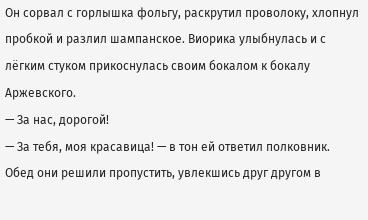Он сорвал с горлышка фольгу, раскрутил проволоку, хлопнул пробкой и разлил шампанское. Виорика улыбнулась и с лёгким стуком прикоснулась своим бокалом к бокалу Аржевского.
— За нас, дорогой!
— За тебя, моя красавица! — в тон ей ответил полковник.
Обед они решили пропустить, увлекшись друг другом в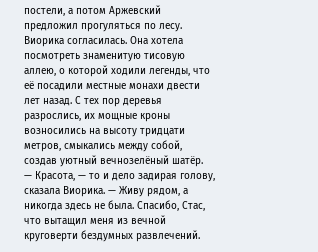постели, а потом Аржевский предложил прогуляться по лесу. Виорика согласилась. Она хотела посмотреть знаменитую тисовую аллею, о которой ходили легенды, что её посадили местные монахи двести лет назад. С тех пор деревья разрослись, их мощные кроны возносились на высоту тридцати метров, смыкались между собой, создав уютный вечнозелёный шатёр.
— Красота, — то и дело задирая голову, сказала Виорика. — Живу рядом, а никогда здесь не была. Спасибо, Стас, что вытащил меня из вечной круговерти бездумных развлечений.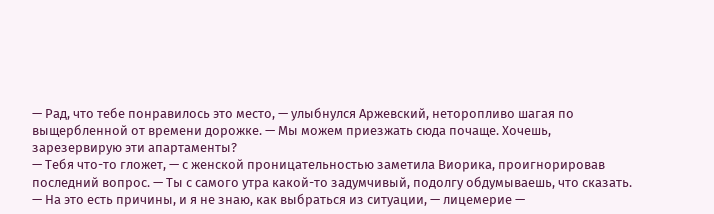— Рад, что тебе понравилось это место, — улыбнулся Аржевский, неторопливо шагая по выщербленной от времени дорожке. — Мы можем приезжать сюда почаще. Хочешь, зарезервирую эти апартаменты?
— Тебя что-то гложет, — с женской проницательностью заметила Виорика, проигнорировав последний вопрос. — Ты с самого утра какой-то задумчивый, подолгу обдумываешь, что сказать.
— На это есть причины, и я не знаю, как выбраться из ситуации, — лицемерие —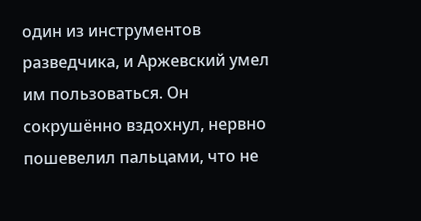один из инструментов разведчика, и Аржевский умел им пользоваться. Он сокрушённо вздохнул, нервно пошевелил пальцами, что не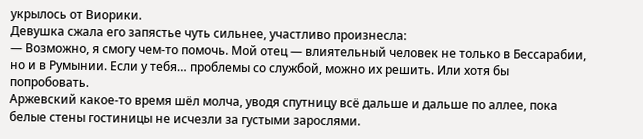укрылось от Виорики.
Девушка сжала его запястье чуть сильнее, участливо произнесла:
— Возможно, я смогу чем-то помочь. Мой отец — влиятельный человек не только в Бессарабии, но и в Румынии. Если у тебя… проблемы со службой, можно их решить. Или хотя бы попробовать.
Аржевский какое-то время шёл молча, уводя спутницу всё дальше и дальше по аллее, пока белые стены гостиницы не исчезли за густыми зарослями.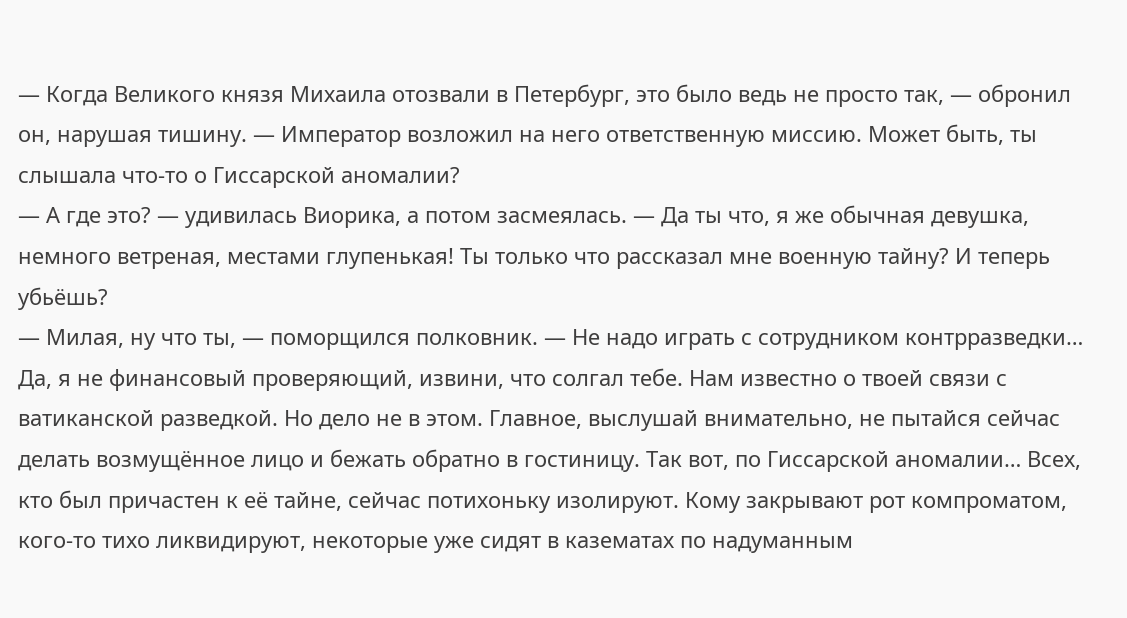— Когда Великого князя Михаила отозвали в Петербург, это было ведь не просто так, — обронил он, нарушая тишину. — Император возложил на него ответственную миссию. Может быть, ты слышала что-то о Гиссарской аномалии?
— А где это? — удивилась Виорика, а потом засмеялась. — Да ты что, я же обычная девушка, немного ветреная, местами глупенькая! Ты только что рассказал мне военную тайну? И теперь убьёшь?
— Милая, ну что ты, — поморщился полковник. — Не надо играть с сотрудником контрразведки… Да, я не финансовый проверяющий, извини, что солгал тебе. Нам известно о твоей связи с ватиканской разведкой. Но дело не в этом. Главное, выслушай внимательно, не пытайся сейчас делать возмущённое лицо и бежать обратно в гостиницу. Так вот, по Гиссарской аномалии… Всех, кто был причастен к её тайне, сейчас потихоньку изолируют. Кому закрывают рот компроматом, кого-то тихо ликвидируют, некоторые уже сидят в казематах по надуманным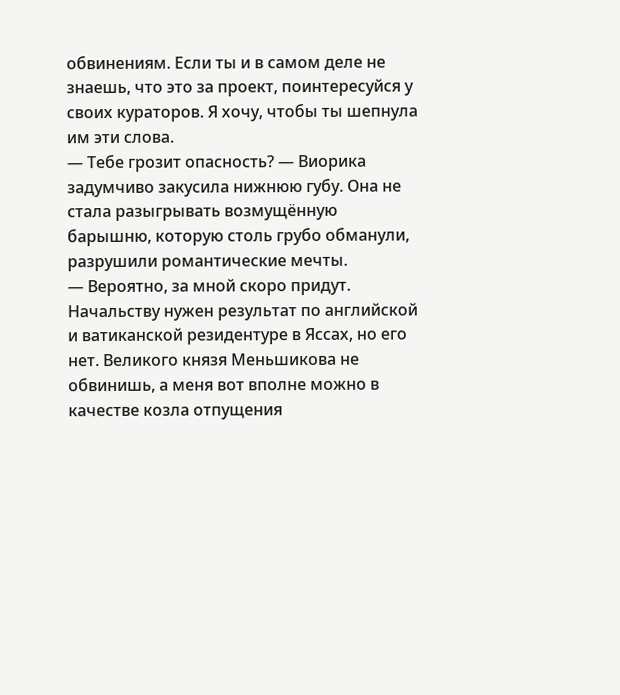обвинениям. Если ты и в самом деле не знаешь, что это за проект, поинтересуйся у своих кураторов. Я хочу, чтобы ты шепнула им эти слова.
— Тебе грозит опасность? — Виорика задумчиво закусила нижнюю губу. Она не стала разыгрывать возмущённую барышню, которую столь грубо обманули, разрушили романтические мечты.
— Вероятно, за мной скоро придут. Начальству нужен результат по английской и ватиканской резидентуре в Яссах, но его нет. Великого князя Меньшикова не обвинишь, а меня вот вполне можно в качестве козла отпущения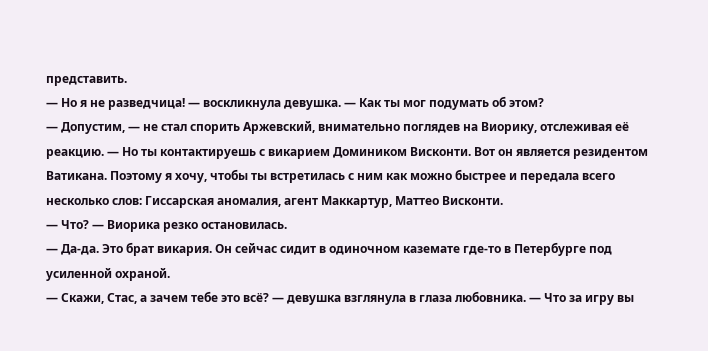представить.
— Но я не разведчица! — воскликнула девушка. — Как ты мог подумать об этом?
— Допустим, — не стал спорить Аржевский, внимательно поглядев на Виорику, отслеживая её реакцию. — Но ты контактируешь с викарием Домиником Висконти. Вот он является резидентом Ватикана. Поэтому я хочу, чтобы ты встретилась с ним как можно быстрее и передала всего несколько слов: Гиссарская аномалия, агент Маккартур, Маттео Висконти.
— Что? — Виорика резко остановилась.
— Да-да. Это брат викария. Он сейчас сидит в одиночном каземате где-то в Петербурге под усиленной охраной.
— Скажи, Стас, а зачем тебе это всё? — девушка взглянула в глаза любовника. — Что за игру вы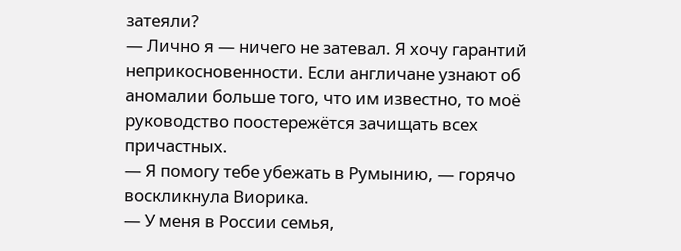затеяли?
— Лично я — ничего не затевал. Я хочу гарантий неприкосновенности. Если англичане узнают об аномалии больше того, что им известно, то моё руководство поостережётся зачищать всех причастных.
— Я помогу тебе убежать в Румынию, — горячо воскликнула Виорика.
— У меня в России семья,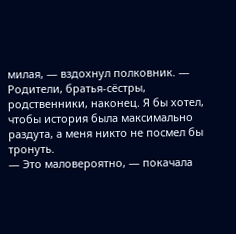милая, — вздохнул полковник. — Родители, братья-сёстры, родственники, наконец. Я бы хотел, чтобы история была максимально раздута, а меня никто не посмел бы тронуть.
— Это маловероятно, — покачала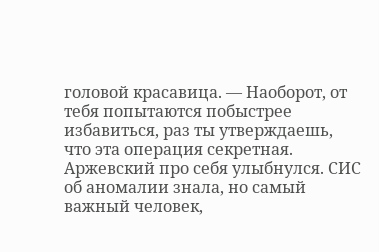головой красавица. — Наоборот, от тебя попытаются побыстрее избавиться, раз ты утверждаешь, что эта операция секретная.
Аржевский про себя улыбнулся. СИС об аномалии знала, но самый важный человек,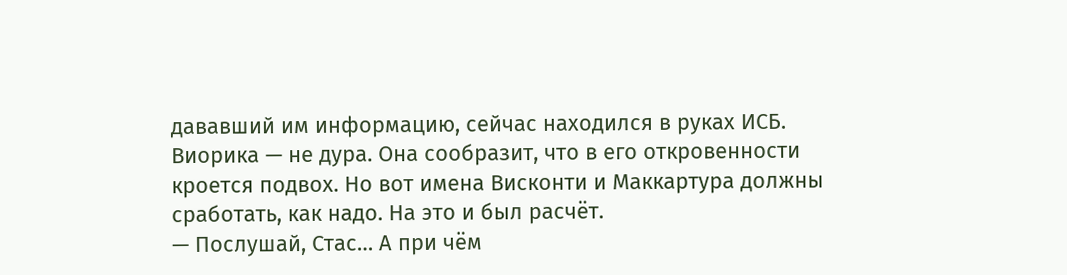дававший им информацию, сейчас находился в руках ИСБ. Виорика — не дура. Она сообразит, что в его откровенности кроется подвох. Но вот имена Висконти и Маккартура должны сработать, как надо. На это и был расчёт.
— Послушай, Стас… А при чём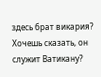здесь брат викария? Хочешь сказать, он служит Ватикану?